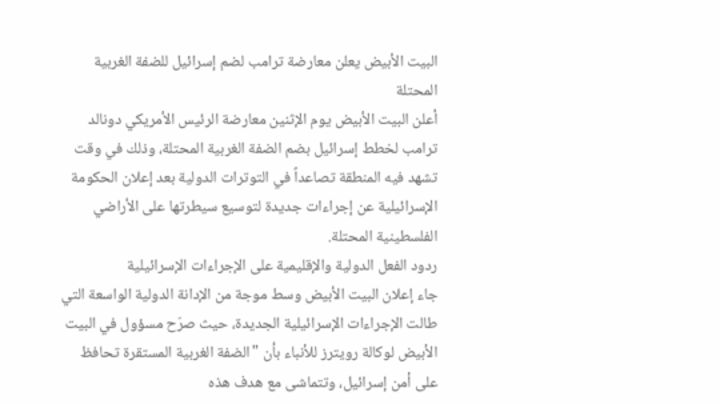البيت الأبيض يعلن معارضة ترامب لضم إسرائيل للضفة الغربية المحتلة
أعلن البيت الأبيض يوم الإثنين معارضة الرئيس الأمريكي دونالد ترامب لخطط إسرائيل بضم الضفة الغربية المحتلة، وذلك في وقت تشهد فيه المنطقة تصاعداً في التوترات الدولية بعد إعلان الحكومة الإسرائيلية عن إجراءات جديدة لتوسيع سيطرتها على الأراضي الفلسطينية المحتلة.
ردود الفعل الدولية والإقليمية على الإجراءات الإسرائيلية
جاء إعلان البيت الأبيض وسط موجة من الإدانة الدولية الواسعة التي طالت الإجراءات الإسرائيلية الجديدة، حيث صرّح مسؤول في البيت الأبيض لوكالة رويترز للأنباء بأن "الضفة الغربية المستقرة تحافظ على أمن إسرائيل، وتتماشى مع هدف هذه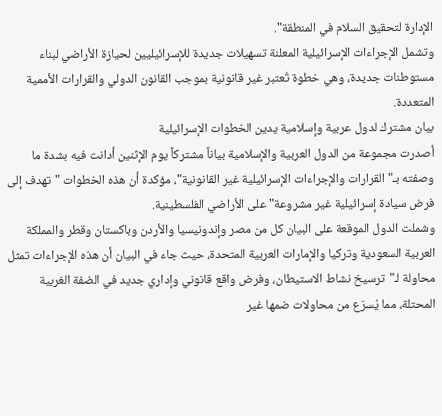الإدارة لتحقيق السلام في المنطقة".
وتشمل الإجراءات الإسرائيلية المعلنة تسهيلات جديدة للإسرائيليين لحيازة الأراضي لبناء مستوطنات جديدة، وهي خطوة تُعتبر غير قانونية بموجب القانون الدولي والقرارات الأممية المتعددة.
بيان مشترك لدول عربية وإسلامية يدين الخطوات الإسرائيلية
أصدرت مجموعة من الدول العربية والإسلامية بياناً مشتركاً يوم الإثنين أدانت فيه بشدة ما وصفته بـ"القرارات والإجراءات الإسرائيلية غير القانونية"، مؤكدة أن هذه الخطوات "تهدف إلى فرض سيادة إسرائيلية غير مشروعة" على الأراضي الفلسطينية.
وشملت الدول الموقعة على البيان كل من مصر وإندونيسيا والأردن وباكستان وقطر والمملكة العربية السعودية وتركيا والإمارات العربية المتحدة، حيث جاء في البيان أن هذه الإجراءات تمثل محاولة لـ"ترسيخ نشاط الاستيطان، وفرض واقع قانوني وإداري جديد في الضفة الغربية المحتلة، مما يُسرّع من محاولات ضمها غير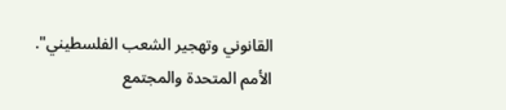القانوني وتهجير الشعب الفلسطيني".
الأمم المتحدة والمجتمع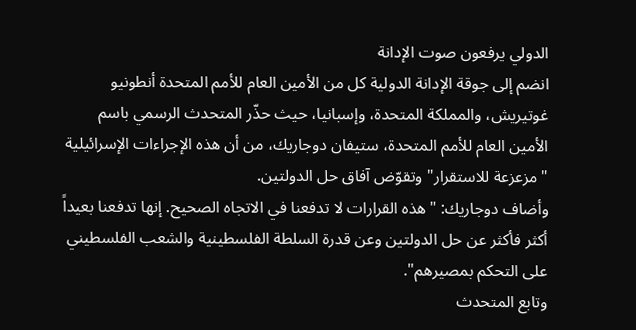الدولي يرفعون صوت الإدانة
انضم إلى جوقة الإدانة الدولية كل من الأمين العام للأمم المتحدة أنطونيو غوتيريش، والمملكة المتحدة، وإسبانيا، حيث حذّر المتحدث الرسمي باسم الأمين العام للأمم المتحدة، ستيفان دوجاريك، من أن هذه الإجراءات الإسرائيلية "مزعزعة للاستقرار" وتقوّض آفاق حل الدولتين.
وأضاف دوجاريك: "هذه القرارات لا تدفعنا في الاتجاه الصحيح. إنها تدفعنا بعيداً أكثر فأكثر عن حل الدولتين وعن قدرة السلطة الفلسطينية والشعب الفلسطيني على التحكم بمصيرهم".
وتابع المتحدث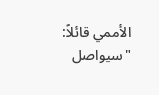الأممي قائلاً: "سيواصل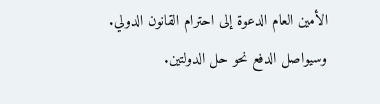الأمين العام الدعوة إلى احترام القانون الدولي. وسيواصل الدفع نحو حل الدولتين.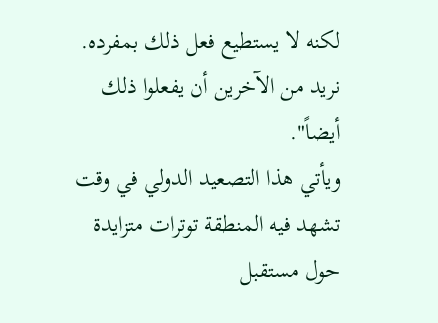لكنه لا يستطيع فعل ذلك بمفرده. نريد من الآخرين أن يفعلوا ذلك أيضاً".
ويأتي هذا التصعيد الدولي في وقت تشهد فيه المنطقة توترات متزايدة حول مستقبل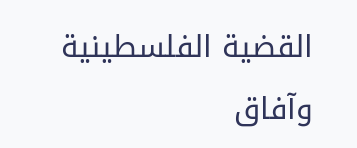القضية الفلسطينية وآفاق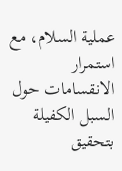عملية السلام، مع استمرار الانقسامات حول السبل الكفيلة بتحقيق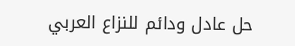حل عادل ودائم للنزاع العربي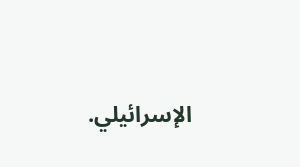الإسرائيلي.